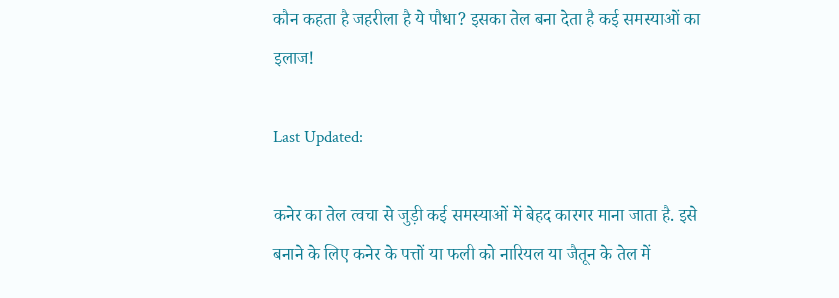कौन कहता है जहरीला है ये पौधा? इसका तेल बना देता है कई समस्याओं का इलाज!

Last Updated:

कनेर का तेल त्वचा से जुड़ी कई समस्याओं में बेहद कारगर माना जाता है. इसे बनाने के लिए कनेर के पत्तों या फली को नारियल या जैतून के तेल में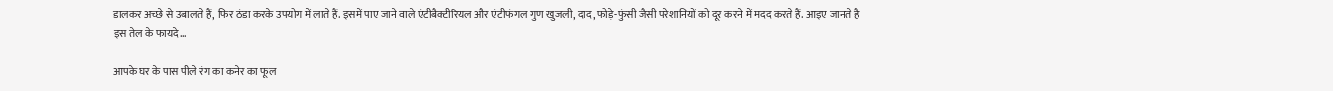डालकर अच्छे से उबालते हैं, फिर ठंडा करके उपयोग में लाते हैं. इसमें पाए जाने वाले एंटीबैक्टीरियल और एंटीफंगल गुण खुजली, दाद, फोड़े-फुंसी जैसी परेशानियों को दूर करने में मदद करते हैं. आइए जानते है इस तेल के फायदे…

आपके घर के पास पीले रंग का कनेर का फूल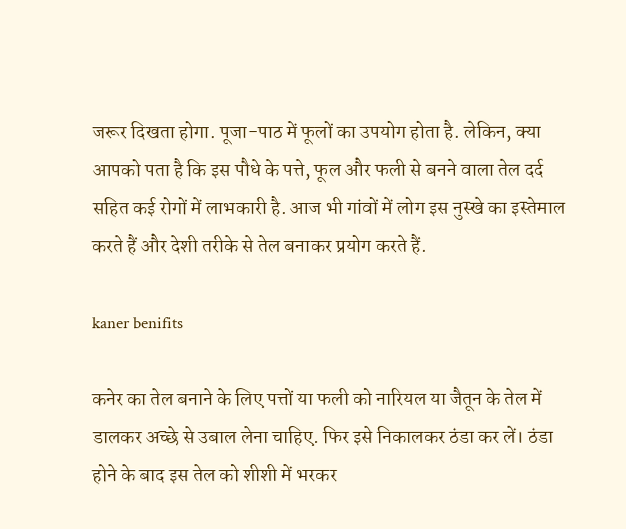जरूर दिखता होगा. पूजा-पाठ में फूलों का उपयोग होता है. लेकिन, क्या आपको पता है कि इस पौधे के पत्ते, फूल और फली से बनने वाला तेल दर्द सहित कई रोगों में लाभकारी है. आज भी गांवों में लोग इस नुस्खे का इस्तेमाल करते हैं और देशी तरीके से तेल बनाकर प्रयोग करते हैं.

kaner benifits

कनेर का तेल बनाने के लिए पत्तों या फली को नारियल या जैतून के तेल में डालकर अच्छे से उबाल लेना चाहिए. फिर इसे निकालकर ठंडा कर लें। ठंडा होने के बाद इस तेल को शीशी में भरकर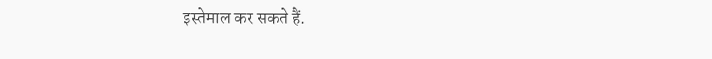इस्तेमाल कर सकते हैं.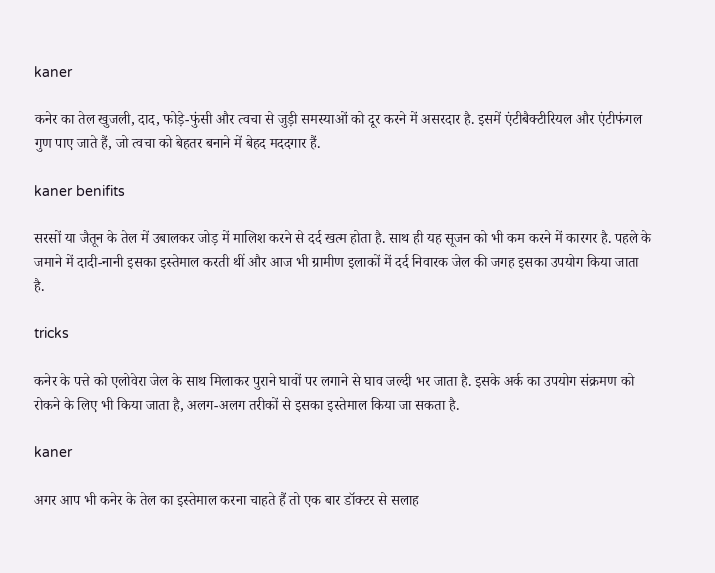kaner

कनेर का तेल खुजली, दाद, फोड़े-फुंसी और त्वचा से जुड़ी समस्याओं को दूर करने में असरदार है. इसमें एंटीबैक्टीरियल और एंटीफंगल गुण पाए जाते हैं, जो त्वचा को बेहतर बनाने में बेहद मददगार हैं.

kaner benifits

सरसों या जैतून के तेल में उबालकर जोड़ में मालिश करने से दर्द खत्म होता है. साथ ही यह सूजन को भी कम करने में कारगर है. पहले के जमाने में दादी-नानी इसका इस्तेमाल करती थीं और आज भी ग्रामीण इलाकों में दर्द निवारक जेल की जगह इसका उपयोग किया जाता है.

tricks

कनेर के पत्ते को एलोवेरा जेल के साथ मिलाकर पुराने घावों पर लगाने से घाव जल्दी भर जाता है. इसके अर्क का उपयोग संक्रमण को रोकने के लिए भी किया जाता है, अलग-अलग तरीकों से इसका इस्तेमाल किया जा सकता है.

kaner

अगर आप भी कनेर के तेल का इस्तेमाल करना चाहते हैं तो एक बार डॉक्टर से सलाह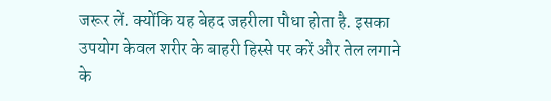जरूर लें. क्योंकि यह बेहद जहरीला पौधा होता है. इसका उपयोग केवल शरीर के बाहरी हिस्से पर करें और तेल लगाने के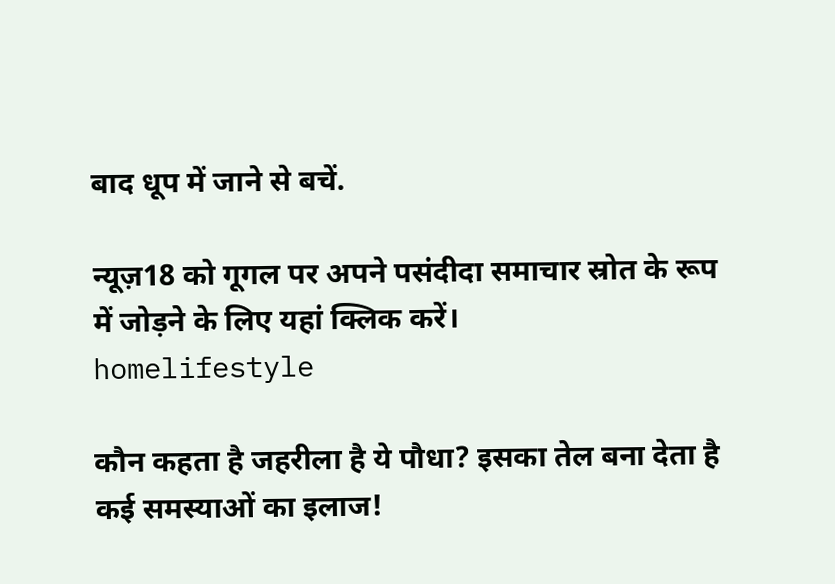बाद धूप में जाने से बचें.

न्यूज़18 को गूगल पर अपने पसंदीदा समाचार स्रोत के रूप में जोड़ने के लिए यहां क्लिक करें।
homelifestyle

कौन कहता है जहरीला है ये पौधा? इसका तेल बना देता है कई समस्याओं का इलाज!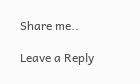Share me..

Leave a Reply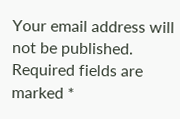Your email address will not be published. Required fields are marked *